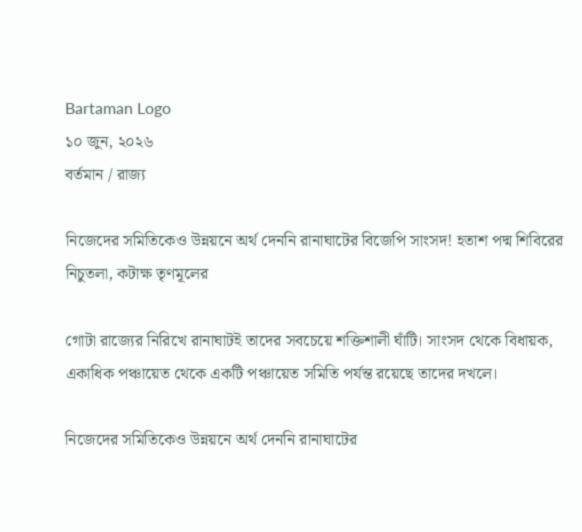Bartaman Logo
১০ জুন, ২০২৬
বর্তমান / রাজ্য

নিজেদের সমিতিকেও উন্নয়নে অর্থ দেননি রানাঘাটের বিজেপি সাংসদ! হতাশ পদ্ম শিবিরের নিচুতলা, কটাক্ষ তৃণমূলের

গোটা রাজ্যের নিরিখে রানাঘাটই তাদের সবচেয়ে শক্তিশালী ঘাঁটি। সাংসদ থেকে বিধায়ক, একাধিক পঞ্চায়েত থেকে একটি পঞ্চায়েত সমিতি পর্যন্ত রয়েছে তাদের দখলে।

নিজেদের সমিতিকেও উন্নয়নে অর্থ দেননি রানাঘাটের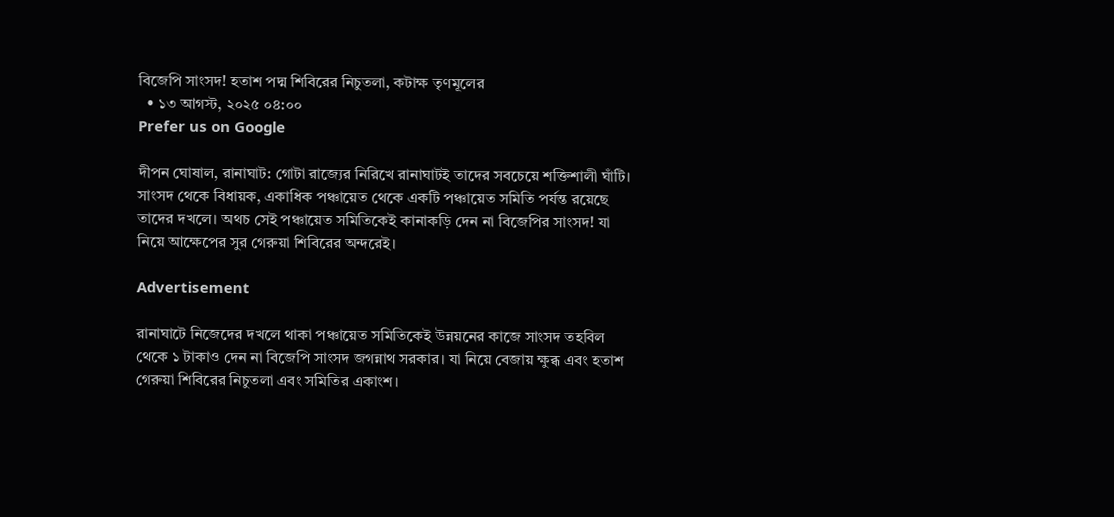বিজেপি সাংসদ! হতাশ পদ্ম শিবিরের নিচুতলা, কটাক্ষ তৃণমূলের
  • ১৩ আগস্ট, ২০২৫ ০৪:০০
Prefer us on Google

দীপন ঘোষাল, রানাঘাট: গোটা রাজ্যের নিরিখে রানাঘাটই তাদের সবচেয়ে শক্তিশালী ঘাঁটি। সাংসদ থেকে বিধায়ক, একাধিক পঞ্চায়েত থেকে একটি পঞ্চায়েত সমিতি পর্যন্ত রয়েছে তাদের দখলে। অথচ সেই পঞ্চায়েত সমিতিকেই কানাকড়ি দেন না বিজেপির সাংসদ! যা নিয়ে আক্ষেপের সুর গেরুয়া শিবিরের অন্দরেই।

Advertisement

রানাঘাটে নিজেদের দখলে থাকা পঞ্চায়েত সমিতিকেই উন্নয়নের কাজে সাংসদ তহবিল থেকে ১ টাকাও দেন না বিজেপি সাংসদ জগন্নাথ সরকার। যা নিয়ে বেজায় ক্ষুব্ধ এবং হতাশ গেরুয়া শিবিরের নিচুতলা এবং সমিতির একাংশ।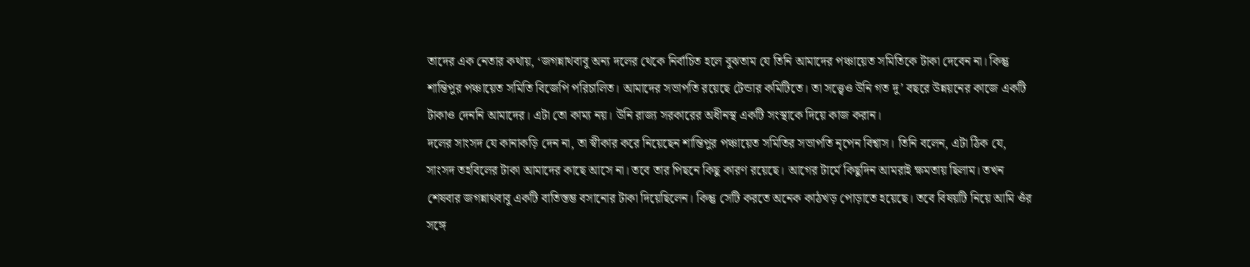তাদের এক নেতার কথায়, ‘জগন্নাথবাবু অন্য দলের থেকে নির্বাচিত হলে বুঝতাম যে তিনি আমাদের পঞ্চায়েত সমিতিকে টাকা দেবেন না। কিন্তু শান্তিপুর পঞ্চায়েত সমিতি বিজেপি পরিচালিত। আমাদের সভাপতি রয়েছে টেন্ডার কমিটিতে। তা সত্ত্বেও উনি গত দু’ বছরে উন্নয়নের কাজে একটি টাকাও দেননি আমাদের। এটা তো কাম্য নয়। উনি রাজ্য সরকারের অধীনস্থ একটি সংস্থাকে দিয়ে কাজ করান।
দলের সাংসদ যে কানাকড়ি দেন না, তা স্বীকার করে নিয়েছেন শান্তিপুর পঞ্চায়েত সমিতির সভাপতি নৃপেন বিশ্বাস। তিনি বলেন, এটা ঠিক যে, সাংসদ তহবিলের টাকা আমাদের কাছে আসে না। তবে তার পিছনে কিছু কারণ রয়েছে। আগের টার্মে কিছুদিন আমরাই ক্ষমতায় ছিলাম। তখন শেষবার জগন্নাথবাবু একটি বাতিস্তম্ভ বসানোর টাকা দিয়েছিলেন। কিন্তু সেটি করতে অনেক কাঠখড় পোড়াতে হয়েছে। তবে বিষয়টি নিয়ে আমি ওঁর সঙ্গে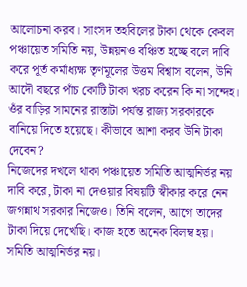আলোচনা করব। সাংসদ তহবিলের টাকা থেকে কেবল পঞ্চায়েত সমিতি নয়, উন্নয়নও বঞ্চিত হচ্ছে বলে দাবি করে পূর্ত কর্মাধ্যক্ষ তৃণমূলের উত্তম বিশ্বাস বলেন, উনি আদৌ বছরে পাঁচ কোটি টাকা খরচ করেন কি না সন্দেহ। ওঁর বাড়ির সামনের রাস্তাটা পর্যন্ত রাজ্য সরকারকে বানিয়ে দিতে হয়েছে। কীভাবে আশা করব উনি টাকা দেবেন?
নিজেদের দখলে থাকা পঞ্চায়েত সমিতি আত্মনির্ভর নয় দাবি করে, টাকা না দেওয়ার বিষয়টি স্বীকার করে নেন জগন্নাথ সরকার নিজেও। তিনি বলেন, আগে তাদের টাকা দিয়ে দেখেছি। কাজ হতে অনেক বিলম্ব হয়। সমিতি আত্মনির্ভর নয়।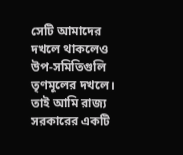সেটি আমাদের দখলে থাকলেও উপ-সমিতিগুলি তৃণমূলের দখলে। তাই আমি রাজ্য সরকারের একটি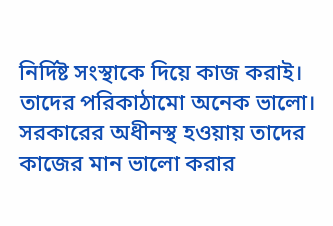নির্দিষ্ট সংস্থাকে দিয়ে কাজ করাই। তাদের পরিকাঠামো অনেক ভালো। সরকারের অধীনস্থ হওয়ায় তাদের কাজের মান ভালো করার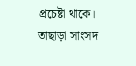প্রচেষ্টা থাকে। তাছাড়া সাংসদ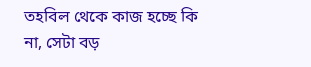তহবিল থেকে কাজ হচ্ছে কি না, সেটা বড়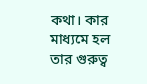কথা। কার মাধ্যমে হল তার গুরুত্ব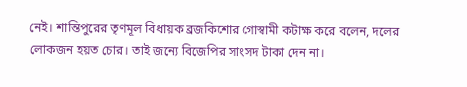নেই। শান্তিপুরের তৃণমূল বিধায়ক ব্রজকিশোর গোস্বামী কটাক্ষ করে বলেন, দলের লোকজন হয়ত চোর। তাই জন্যে বিজেপির সাংসদ টাকা দেন না।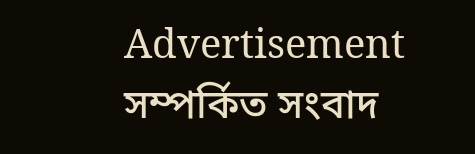Advertisement
সম্পর্কিত সংবাদ